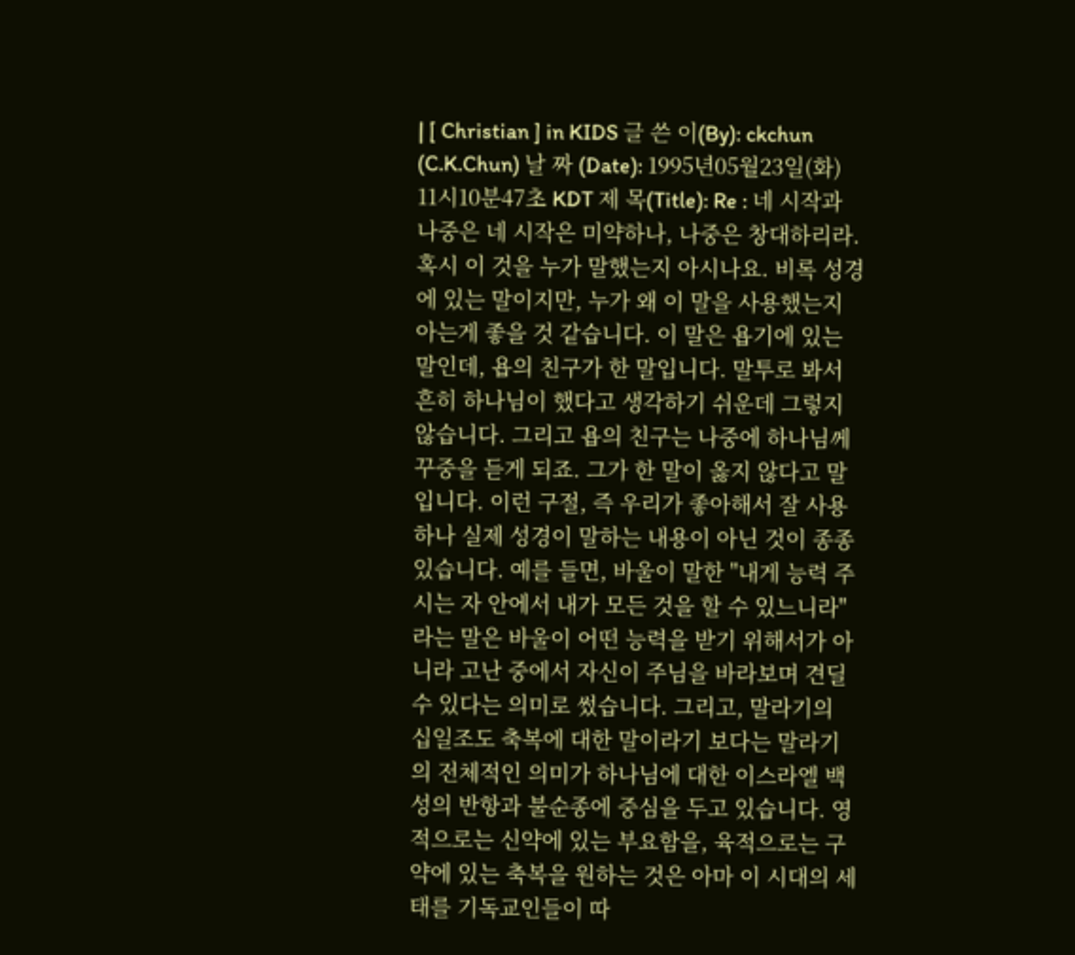| [ Christian ] in KIDS 글 쓴 이(By): ckchun (C.K.Chun) 날 짜 (Date): 1995년05월23일(화) 11시10분47초 KDT 제 목(Title): Re : 네 시작과 나중은 네 시작은 미약하나, 나중은 창대하리라. 혹시 이 것을 누가 말했는지 아시나요. 비록 성경에 있는 말이지만, 누가 왜 이 말을 사용했는지 아는게 좋을 것 같습니다. 이 말은 욥기에 있는 말인데, 욥의 친구가 한 말입니다. 말투로 봐서 흔히 하나님이 했다고 생각하기 쉬운데 그렇지 않습니다. 그리고 욥의 친구는 나중에 하나님께 꾸중을 듣게 되죠. 그가 한 말이 옳지 않다고 말입니다. 이런 구절, 즉 우리가 좋아해서 잘 사용하나 실제 성경이 말하는 내용이 아닌 것이 종종 있습니다. 예를 들면, 바울이 말한 "내게 능력 주시는 자 안에서 내가 모든 것을 할 수 있느니라"라는 말은 바울이 어떤 능력을 받기 위해서가 아니라 고난 중에서 자신이 주님을 바라보며 견딜수 있다는 의미로 썼습니다. 그리고, 말라기의 십일조도 축복에 대한 말이라기 보다는 말라기의 전체적인 의미가 하나님에 대한 이스라엘 백성의 반항과 불순종에 중심을 두고 있습니다. 영적으로는 신약에 있는 부요함을, 육적으로는 구약에 있는 축복을 원하는 것은 아마 이 시대의 세태를 기독교인들이 따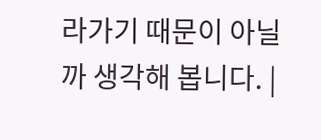라가기 때문이 아닐까 생각해 봅니다. |